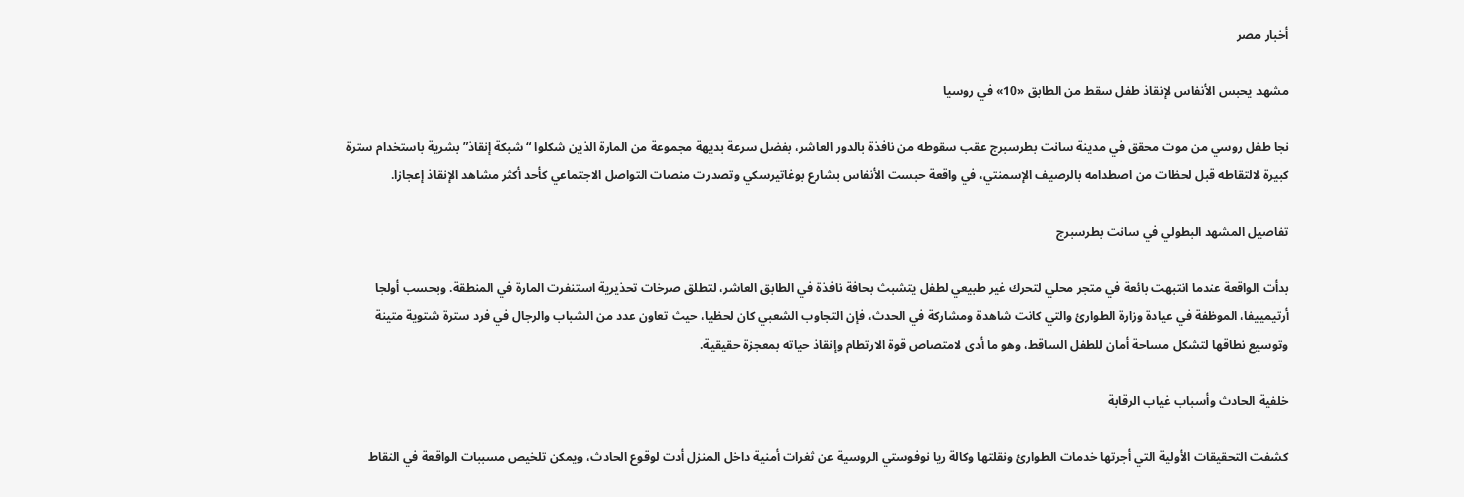أخبار مصر

مشهد يحبس الأنفاس لإنقاذ طفل سقط من الطابق «10» في روسيا

نجا طفل روسي من موت محقق في مدينة سانت بطرسبرج عقب سقوطه من نافذة بالدور العاشر، بفضل سرعة بديهة مجموعة من المارة الذين شكلوا “شبكة إنقاذ” بشرية باستخدام سترة كبيرة لالتقاطه قبل لحظات من اصطدامه بالرصيف الإسمنتي، في واقعة حبست الأنفاس بشارع بوغاتيرسكي وتصدرت منصات التواصل الاجتماعي كأحد أكثر مشاهد الإنقاذ إعجازا.

تفاصيل المشهد البطولي في سانت بطرسبرج

بدأت الواقعة عندما انتبهت بائعة في متجر محلي لتحرك غير طبيعي لطفل يتشبث بحافة نافذة في الطابق العاشر، لتطلق صرخات تحذيرية استنفرت المارة في المنطقة. وبحسب أولجا أرتيمييفا، الموظفة في عيادة وزارة الطوارئ والتي كانت شاهدة ومشاركة في الحدث، فإن التجاوب الشعبي كان لحظيا، حيث تعاون عدد من الشباب والرجال في فرد سترة شتوية متينة وتوسيع نطاقها لتشكل مساحة أمان للطفل الساقط، وهو ما أدى لامتصاص قوة الارتطام وإنقاذ حياته بمعجزة حقيقية.

خلفية الحادث وأسباب غياب الرقابة

كشفت التحقيقات الأولية التي أجرتها خدمات الطوارئ ونقلتها وكالة ريا نوفوستي الروسية عن ثغرات أمنية داخل المنزل أدت لوقوع الحادث، ويمكن تلخيص مسببات الواقعة في النقاط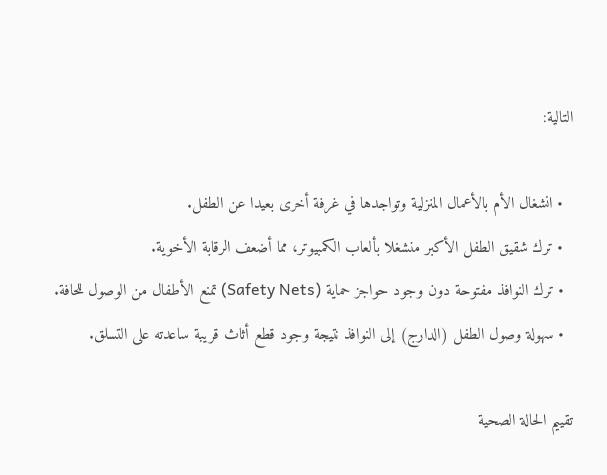التالية:

  • انشغال الأم بالأعمال المنزلية وتواجدها في غرفة أخرى بعيدا عن الطفل.
  • ترك شقيق الطفل الأكبر منشغلا بألعاب الكمبيوتر، مما أضعف الرقابة الأخوية.
  • ترك النوافذ مفتوحة دون وجود حواجز حماية (Safety Nets) تمنع الأطفال من الوصول للحافة.
  • سهولة وصول الطفل (الدارج) إلى النوافذ نتيجة وجود قطع أثاث قريبة ساعدته على التسلق.

تقييم الحالة الصحية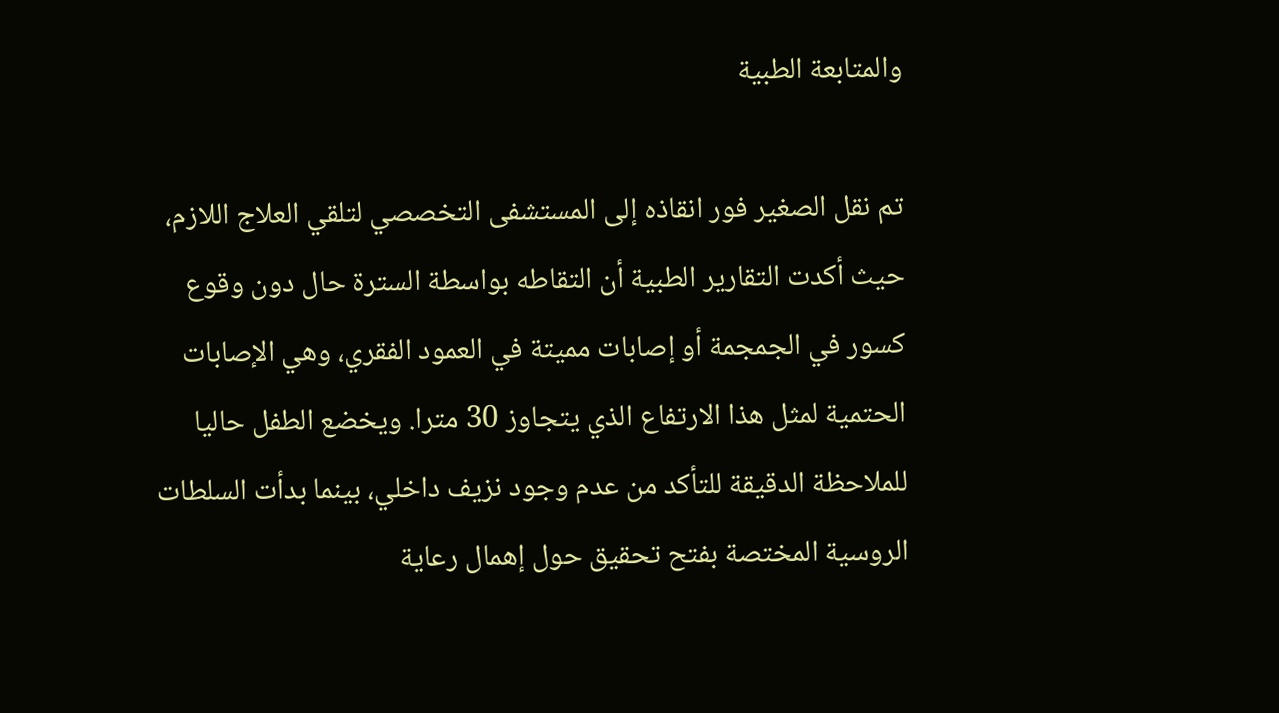والمتابعة الطبية

تم نقل الصغير فور انقاذه إلى المستشفى التخصصي لتلقي العلاج اللازم، حيث أكدت التقارير الطبية أن التقاطه بواسطة السترة حال دون وقوع كسور في الجمجمة أو إصابات مميتة في العمود الفقري، وهي الإصابات الحتمية لمثل هذا الارتفاع الذي يتجاوز 30 مترا. ويخضع الطفل حاليا للملاحظة الدقيقة للتأكد من عدم وجود نزيف داخلي، بينما بدأت السلطات الروسية المختصة بفتح تحقيق حول إهمال رعاية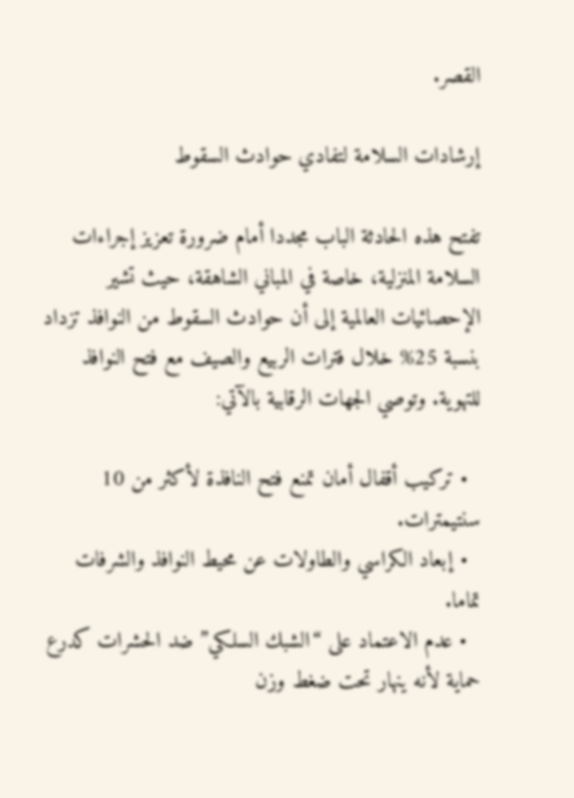القصر.

إرشادات السلامة لتفادي حوادث السقوط

تفتح هذه الحادثة الباب مجددا أمام ضرورة تعزيز إجراءات السلامة المنزلية، خاصة في المباني الشاهقة، حيث تشير الإحصائيات العالمية إلى أن حوادث السقوط من النوافذ تزداد بنسبة 25% خلال فترات الربيع والصيف مع فتح النوافذ للتهوية. وتوصي الجهات الرقابية بالآتي:

  • تركيب أقفال أمان تمنع فتح النافذة لأكثر من 10 سنتيمترات.
  • إبعاد الكراسي والطاولات عن محيط النوافذ والشرفات تماما.
  • عدم الاعتماد على “الشبك السلكي” ضد الحشرات كدرع حماية لأنه ينهار تحت ضغط وزن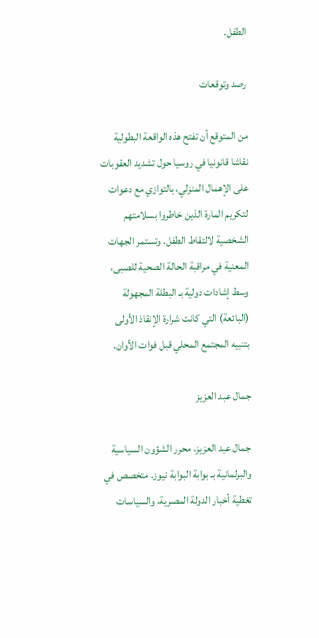الطفل.

رصد وتوقعات

من المتوقع أن تفتح هذه الواقعة البطولية نقاشا قانونيا في روسيا حول تشديد العقوبات على الإهمال المنزلي، بالتوازي مع دعوات لتكريم المارة الذين خاطروا بسلامتهم الشخصية لالتقاط الطفل. وتستمر الجهات المعنية في مراقبة الحالة الصحية للصبى، وسط إشادات دولية بـ البطلة المجهولة (البائعة) التي كانت شرارة الإنقاذ الأولى بتنبيه المجتمع المحلي قبل فوات الأوان.

جمال عبد العزيز

جمال عبد العزيز، محرر الشؤون السياسية والبرلمانية بـ بوابة البوابة نيوز. متخصص في تغطية أخبار الدولة المصرية، والسياسات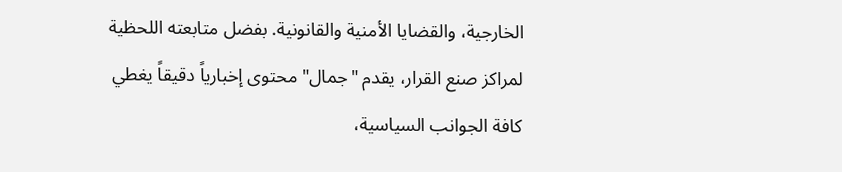الخارجية، والقضايا الأمنية والقانونية. بفضل متابعته اللحظية لمراكز صنع القرار، يقدم "جمال" محتوى إخبارياً دقيقاً يغطي كافة الجوانب السياسية،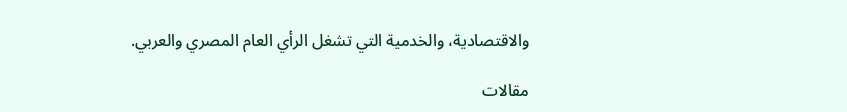والاقتصادية، والخدمية التي تشغل الرأي العام المصري والعربي.

مقالات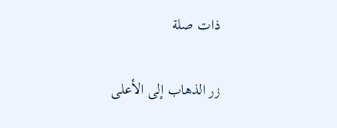ذات صلة

زر الذهاب إلى الأعلى